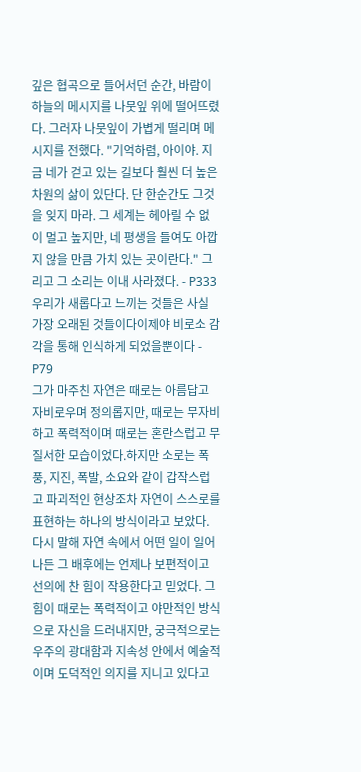깊은 협곡으로 들어서던 순간, 바람이 하늘의 메시지를 나뭇잎 위에 떨어뜨렸다. 그러자 나뭇잎이 가볍게 떨리며 메시지를 전했다. "기억하렴, 아이야. 지금 네가 걷고 있는 길보다 훨씬 더 높은 차원의 삶이 있단다. 단 한순간도 그것을 잊지 마라. 그 세계는 헤아릴 수 없이 멀고 높지만, 네 평생을 들여도 아깝지 않을 만큼 가치 있는 곳이란다." 그리고 그 소리는 이내 사라졌다. - P333
우리가 새롭다고 느끼는 것들은 사실 가장 오래된 것들이다이제야 비로소 감각을 통해 인식하게 되었을뿐이다 - P79
그가 마주친 자연은 때로는 아름답고 자비로우며 정의롭지만, 때로는 무자비하고 폭력적이며 때로는 혼란스럽고 무질서한 모습이었다.하지만 소로는 폭풍, 지진, 폭발, 소요와 같이 갑작스럽고 파괴적인 현상조차 자연이 스스로를 표현하는 하나의 방식이라고 보았다. 다시 말해 자연 속에서 어떤 일이 일어나든 그 배후에는 언제나 보편적이고 선의에 찬 힘이 작용한다고 믿었다. 그 힘이 때로는 폭력적이고 야만적인 방식으로 자신을 드러내지만, 궁극적으로는 우주의 광대함과 지속성 안에서 예술적이며 도덕적인 의지를 지니고 있다고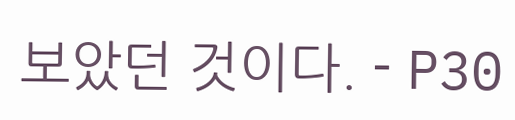보았던 것이다. - P30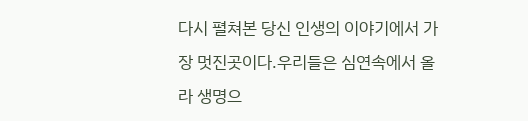다시 펼쳐본 당신 인생의 이야기에서 가장 멋진곳이다.우리들은 심연속에서 올라 생명으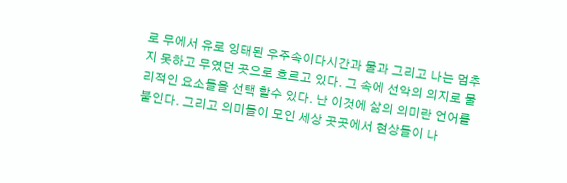로 무에서 유로 잉태된 우주속이다시간과 물과 그리고 나는 멈추지 못하고 무였던 곳으로 흐르고 있다. 그 속에 선악의 의지로 물리적인 요소들을 선택 할수 있다. 난 이것에 삶의 의미란 언어를 붙인다. 그리고 의미들이 모인 세상 곳곳에서 현상들이 나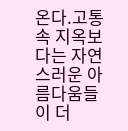온다.고통속 지옥보다는 자연스러운 아름다움들이 더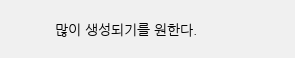많이 생성되기를 원한다.